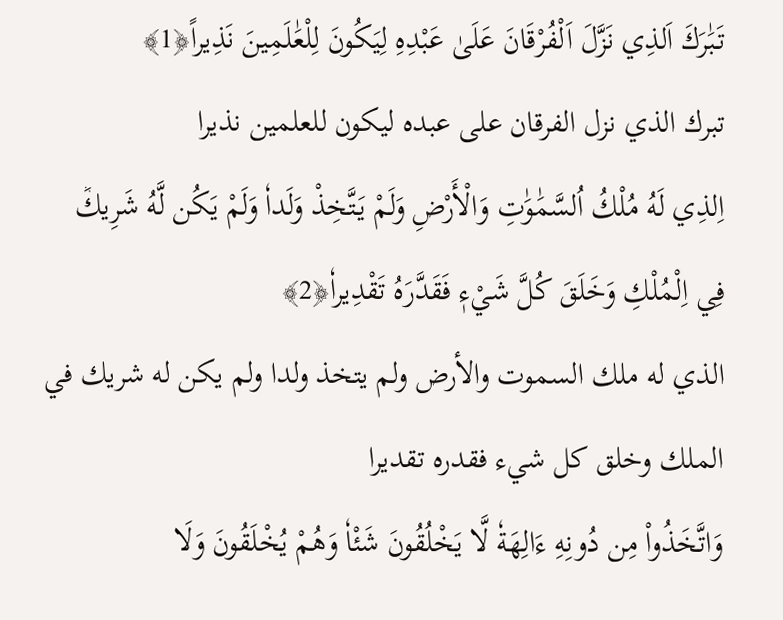تَبَٰرَكَ اَلذِي نَزَّلَ اَلْفُرْقَانَ عَلَىٰ عَبْدِهِ لِيَكُونَ لِلْعَٰلَمِينَ نَذِيراً﴿1﴾
تبرك الذي نزل الفرقان على عبده ليكون للعلمين نذيرا
اِلذِي لَهُ مُلْكُ اُلسَّمَٰوَٰتِ وَالْأَرْضِ وَلَمْ يَتَّخِذْ وَلَداٗ وَلَمْ يَكُن لَّهُ شَرِيكٞ فِي اِلْمُلْكِ وَخَلَقَ كُلَّ شَيْءٖ فَقَدَّرَهُ تَقْدِيراٗ﴿2﴾
الذي له ملك السموت والأرض ولم يتخذ ولدا ولم يكن له شريك في الملك وخلق كل شيء فقدره تقديرا
وَاتَّخَذُواْ مِن دُونِهِ ءَالِهَةٗ لَّا يَخْلُقُونَ شَئْاٗ وَهُمْ يُخْلَقُونَ وَلَا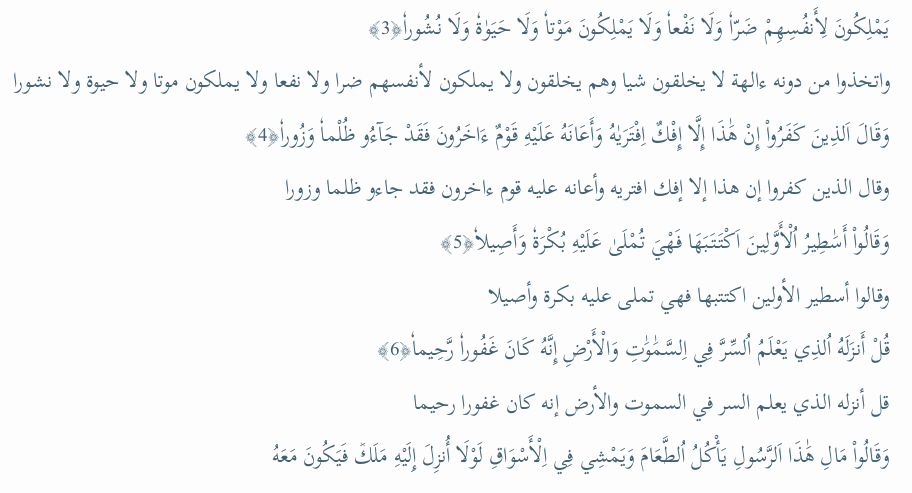يَمْلِكُونَ لِأَنفُسِهِمْ ضَرّاٗ وَلَا نَفْعاٗ وَلَا يَمْلِكُونَ مَوْتاٗ وَلَا حَيَوٰةٗ وَلَا نُشُوراٗ﴿3﴾
واتخذوا من دونه ءالهة لا يخلقون شيا وهم يخلقون ولا يملكون لأنفسهم ضرا ولا نفعا ولا يملكون موتا ولا حيوة ولا نشورا
وَقَالَ اَلذِينَ كَفَرُواْ إِنْ هَٰذَا إِلَّا إِفْكٌ اِفْتَرَيٰهُ وَأَعَانَهُ عَلَيْهِ قَوْمٌ ءَاخَرُونَ فَقَدْ جَآءُو ظُلْماٗ وَزُوراٗ﴿4﴾
وقال الذين كفروا إن هذا إلا إفك افتريه وأعانه عليه قوم ءاخرون فقد جاءو ظلما وزورا
وَقَالُواْ أَسَٰطِيرُ اُلْأَوَّلِينَ اَكْتَتَبَهَا فَهْيَ تُمْلَىٰ عَلَيْهِ بُكْرَةٗ وَأَصِيلاٗ﴿5﴾
وقالوا أسطير الأولين اكتتبها فهي تملى عليه بكرة وأصيلا
قُلْ أَنزَلَهُ اُلذِي يَعْلَمُ اُلسِّرَّ فِي اِلسَّمَٰوَٰتِ وَالْأَرْضِ إِنَّهُ كَانَ غَفُوراٗ رَّحِيماٗ﴿6﴾
قل أنزله الذي يعلم السر في السموت والأرض إنه كان غفورا رحيما
وَقَالُواْ مَالِ هَٰذَا اَلرَّسُولِ يَأْكُلُ اُلطَّعَامَ وَيَمْشِي فِي اِلْأَسْوَاقِ لَوْلَا أُنزِلَ إِلَيْهِ مَلَكٞ فَيَكُونَ مَعَهُ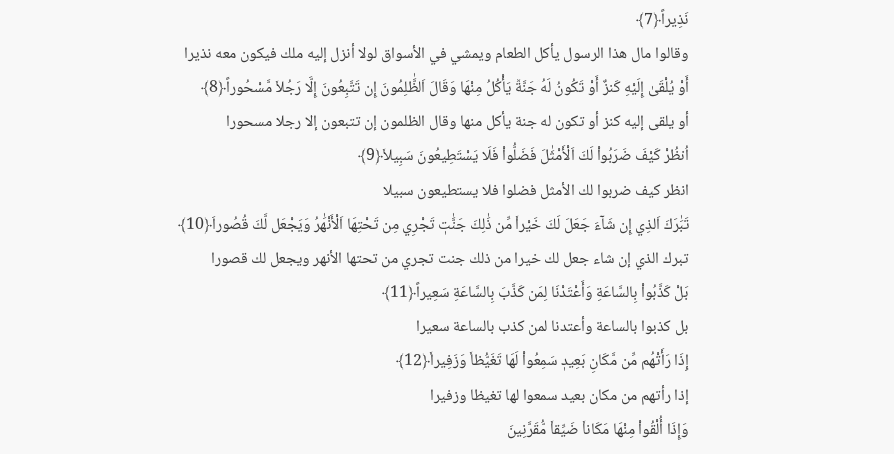نَذِيراً﴿7﴾
وقالوا مال هذا الرسول يأكل الطعام ويمشي في الأسواق لولا أنزل إليه ملك فيكون معه نذيرا
أَوْ يُلْقَىٰ إِلَيْهِ كَنزٌ أَوْ تَكُونُ لَهُ جَنَّةٞ يَأْكُلُ مِنْهَا وَقَالَ اَلظَّٰلِمُونَ إِن تَتَّبِعُونَ إِلَّا رَجُلاٗ مَّسْحُوراً﴿8﴾
أو يلقى إليه كنز أو تكون له جنة يأكل منها وقال الظلمون إن تتبعون إلا رجلا مسحورا
اُنظُرْ كَيْفَ ضَرَبُواْ لَكَ اَلْأَمْثَٰلَ فَضَلُّواْ فَلَا يَسْتَطِيعُونَ سَبِيلاٗ﴿9﴾
انظر كيف ضربوا لك الأمثل فضلوا فلا يستطيعون سبيلا
تَبَٰرَكَ اَلذِي إِن شَآءَ جَعَلَ لَكَ خَيْراٗ مِّن ذَٰلِكَ جَنَّٰتٖ تَجْرِي مِن تَحْتِهَا اَلْأَنْهَٰرُ وَيَجْعَل لَّكَ قُصُوراَ﴿10﴾
تبرك الذي إن شاء جعل لك خيرا من ذلك جنت تجري من تحتها الأنهر ويجعل لك قصورا
بَلْ كَذَّبُواْ بِالسَّاعَةِ وَأَعْتَدْنَا لِمَن كَذَّبَ بِالسَّاعَةِ سَعِيراً﴿11﴾
بل كذبوا بالساعة وأعتدنا لمن كذب بالساعة سعيرا
إِذَا رَأَتْهُم مِّن مَّكَانِ بَعِيدٖ سَمِعُواْ لَهَا تَغَيُّظاٗ وَزَفِيراٗ﴿12﴾
إذا رأتهم من مكان بعيد سمعوا لها تغيظا وزفيرا
وَإِذَا أُلْقُواْ مِنْهَا مَكَاناٗ ضَيِّقاٗ مُّقَرَّنِينَ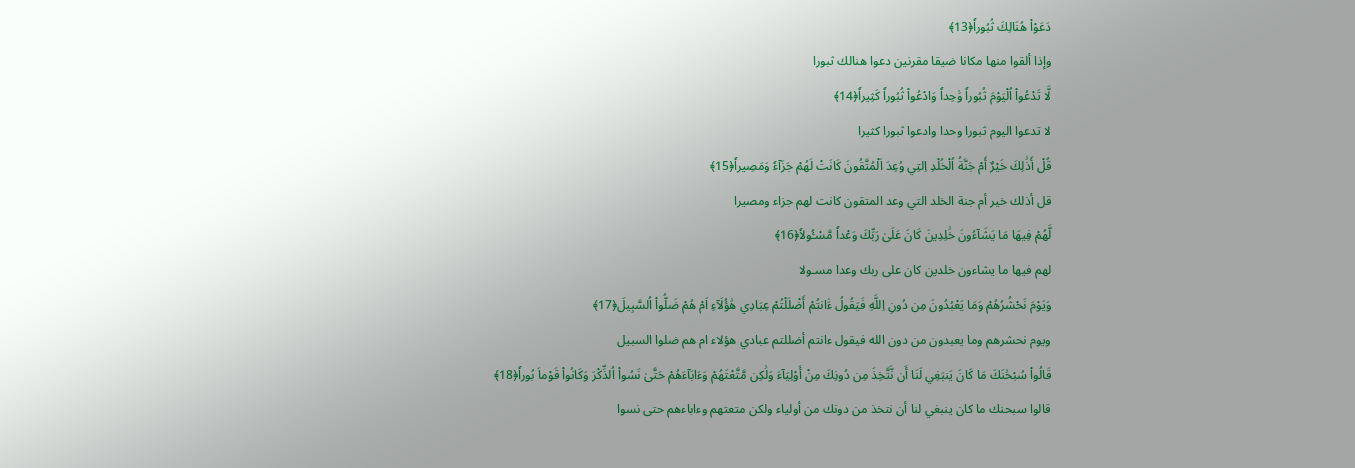دَعَوْاْ هُنَالِكَ ثُبُوراٗ﴿13﴾
وإذا ألقوا منها مكانا ضيقا مقرنين دعوا هنالك ثبورا
لَّا تَدْعُواْ اُلْيَوْمَ ثُبُوراٗ وَٰحِداٗ وَادْعُواْ ثُبُوراٗ كَثِيراٗ﴿14﴾
لا تدعوا اليوم ثبورا وحدا وادعوا ثبورا كثيرا
قُلْ أَذَٰلِكَ خَيْرٌ أَمْ جَنَّةُ اُلْخُلْدِ اِلتِي وُعِدَ اَلْمُتَّقُونَ كَانَتْ لَهُمْ جَزَآءٗ وَمَصِيراٗ﴿15﴾
قل أذلك خير أم جنة الخلد التي وعد المتقون كانت لهم جزاء ومصيرا
لَّهُمْ فِيهَا مَا يَشَآءُونَ خَٰلِدِينَ كَانَ عَلَىٰ رَبِّكَ وَعْداٗ مَّسْـُٔولاٗ﴿16﴾
لهم فيها ما يشاءون خلدين كان على ربك وعدا مسـولا
وَيَوْمَ نَحْشُرُهُمْ وَمَا يَعْبُدُونَ مِن دُونِ اِللَّهِ فَيَقُولُ ءَٰانتُمْ أَضْلَلْتُمْ عِبَادِي هَٰؤُلَآءِ اَمْ هُمْ ضَلُّواْ اُلسَّبِيلَ﴿17﴾
ويوم نحشرهم وما يعبدون من دون الله فيقول ءانتم أضللتم عبادي هؤلاء ام هم ضلوا السبيل
قَالُواْ سُبْحَٰنَكَ مَا كَانَ يَنبَغِي لَنَا أَن نَّتَّخِذَ مِن دُونِكَ مِنْ أَوْلِيَآءَ وَلَٰكِن مَّتَّعْتَهُمْ وَءَابَآءَهُمْ حَتَّىٰ نَسُواْ اُلذِّكْرَ وَكَانُواْ قَوْماَ بُوراٗ﴿18﴾
قالوا سبحنك ما كان ينبغي لنا أن نتخذ من دونك من أولياء ولكن متعتهم وءاباءهم حتى نسوا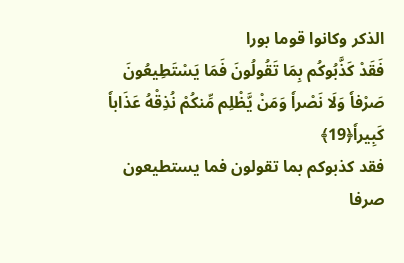الذكر وكانوا قوما بورا
فَقَدْ كَذَّبُوكُم بِمَا تَقُولُونَ فَمَا يَسْتَطِيعُونَ صَرْفاٗ وَلَا نَصْراٗ وَمَنْ يَّظْلِم مِّنكُمْ نُذِقْهُ عَذَاباٗ كَبِيراٗ﴿19﴾
فقد كذبوكم بما تقولون فما يستطيعون صرفا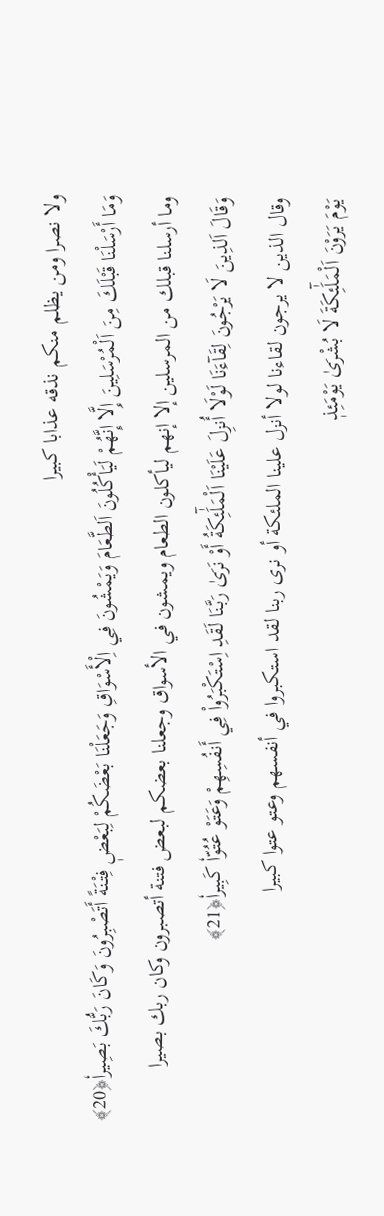ولا نصرا ومن يظلم منكم نذقه عذابا كبيرا
وَمَا أَرْسَلْنَا قَبْلَكَ مِنَ اَلْمُرْسَلِينَ إِلَّا إِنَّهُمْ لَيَأْكُلُونَ اَلطَّعَامَ وَيَمْشُونَ فِي اِلْأَسْوَاقِ وَجَعَلْنَا بَعْضَكُمْ لِبَعْضٖ فِتْنَةً أَتَصْبِرُونَ وَكَانَ رَبُّكَ بَصِيراٗ﴿20﴾
وما أرسلنا قبلك من المرسلين إلا إنهم ليأكلون الطعام ويمشون في الأسواق وجعلنا بعضكم لبعض فتنة أتصبرون وكان ربك بصيرا
وَقَالَ اَلذِينَ لَا يَرْجُونَ لِقَآءَنَا لَوْلَا أُنزِلَ عَلَيْنَا اَلْمَلَٰٓئِكَةُ أَوْ نَرَىٰ رَبَّنَا لَقَدِ اِسْتَكْبَرُواْ فِي أَنفُسِهِمْ وَعَتَوْ عُتُوّاٗ كَبِيراٗ﴿21﴾
وقال الذين لا يرجون لقاءنا لولا أنزل علينا الملئكة أو نرى ربنا لقد استكبروا في أنفسهم وعتو عتوا كبيرا
يَوْمَ يَرَوْنَ اَلْمَلَٰٓئِكَةَ لَا بُشْرَىٰ يَوْمَئِذٖ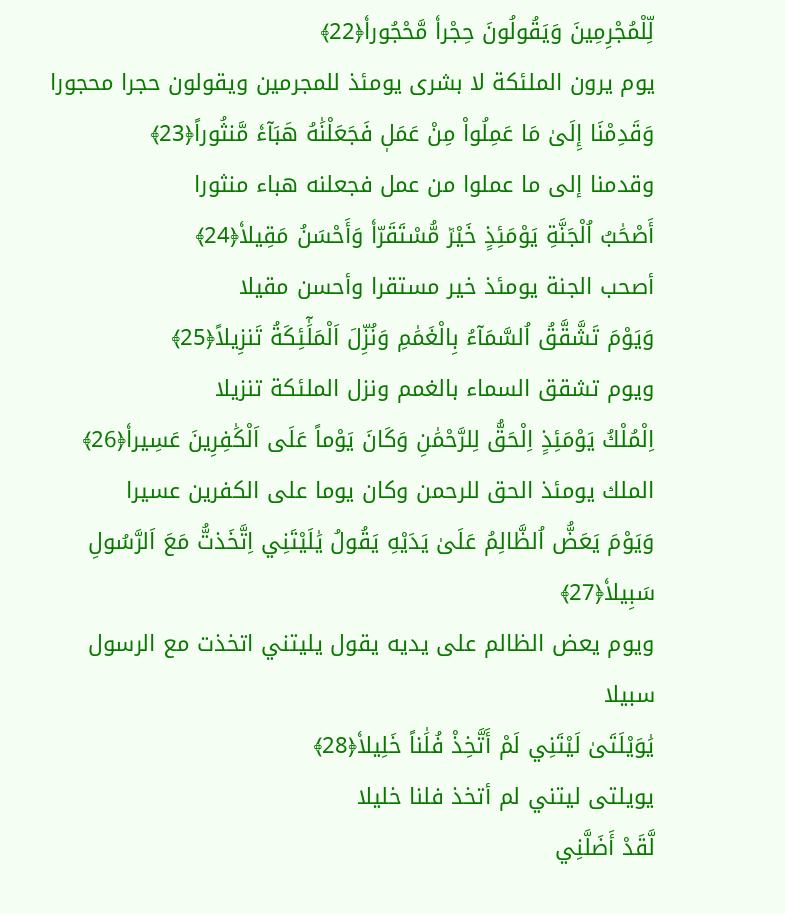لِّلْمُجْرِمِينَ وَيَقُولُونَ حِجْراٗ مَّحْجُوراٗ﴿22﴾
يوم يرون الملئكة لا بشرى يومئذ للمجرمين ويقولون حجرا محجورا
وَقَدِمْنَا إِلَىٰ مَا عَمِلُواْ مِنْ عَمَلٖ فَجَعَلْنَٰهُ هَبَآءٗ مَّنثُوراً﴿23﴾
وقدمنا إلى ما عملوا من عمل فجعلنه هباء منثورا
أَصْحَٰبُ اُلْجَنَّةِ يَوْمَئِذٍ خَيْرٞ مُّسْتَقَرّاٗ وَأَحْسَنُ مَقِيلاٗ﴿24﴾
أصحب الجنة يومئذ خير مستقرا وأحسن مقيلا
وَيَوْمَ تَشَّقَّقُ اُلسَّمَآءُ بِالْغَمَٰمِ وَنُزِّلَ اَلْمَلَٰٓئِكَةُ تَنزِيلاً﴿25﴾
ويوم تشقق السماء بالغمم ونزل الملئكة تنزيلا
اِلْمُلْكُ يَوْمَئِذٍ اِلْحَقُّ لِلرَّحْمَٰنِ وَكَانَ يَوْماً عَلَى اَلْكَٰفِرِينَ عَسِيراٗ﴿26﴾
الملك يومئذ الحق للرحمن وكان يوما على الكفرين عسيرا
وَيَوْمَ يَعَضُّ اُلظَّالِمُ عَلَىٰ يَدَيْهِ يَقُولُ يَٰلَيْتَنِي اِتَّخَذتُّ مَعَ اَلرَّسُولِ سَبِيلاٗ﴿27﴾
ويوم يعض الظالم على يديه يقول يليتني اتخذت مع الرسول سبيلا
يَٰوَيْلَتَىٰ لَيْتَنِي لَمْ أَتَّخِذْ فُلَٰناً خَلِيلاٗ﴿28﴾
يويلتى ليتني لم أتخذ فلنا خليلا
لَّقَدْ أَضَلَّنِي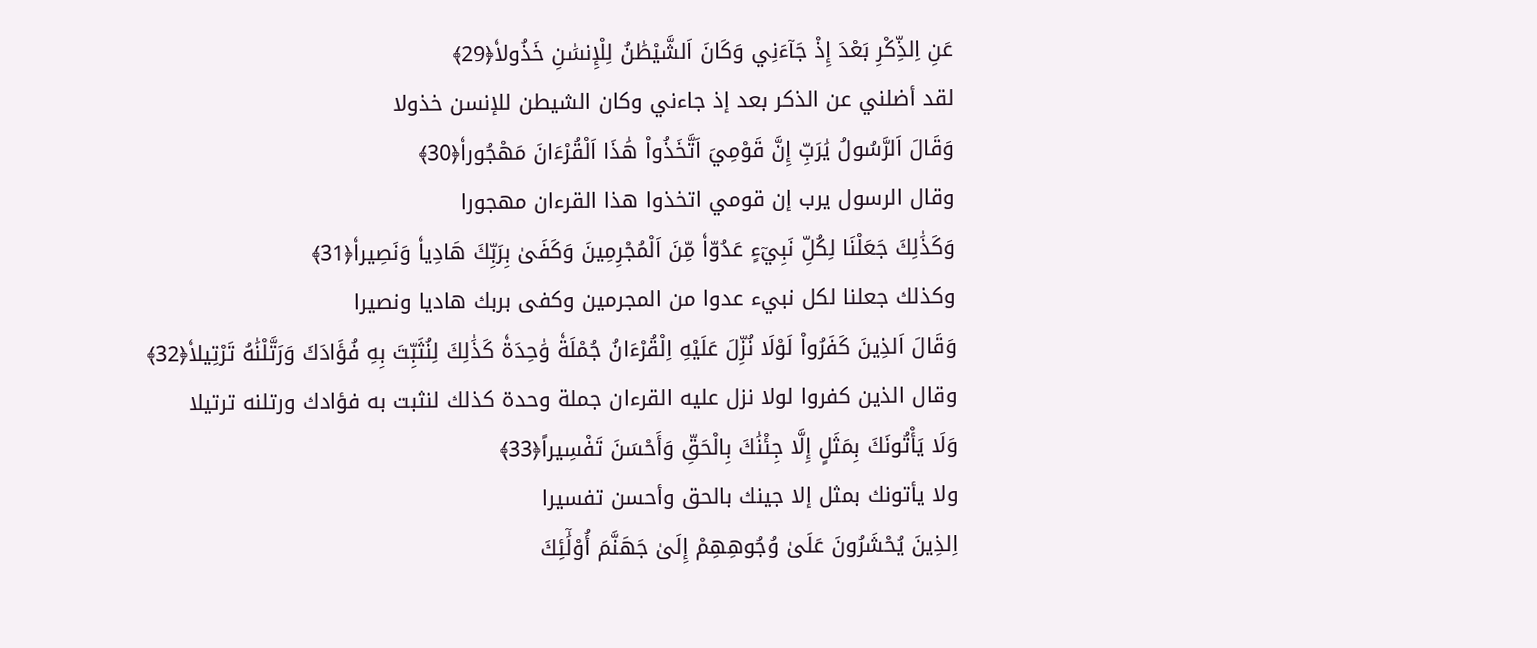عَنِ اِلذِّكْرِ بَعْدَ إِذْ جَآءَنِي وَكَانَ اَلشَّيْطَٰنُ لِلْإِنسَٰنِ خَذُولاٗ﴿29﴾
لقد أضلني عن الذكر بعد إذ جاءني وكان الشيطن للإنسن خذولا
وَقَالَ اَلرَّسُولُ يَٰرَبِّ إِنَّ قَوْمِيَ اَتَّخَذُواْ هَٰذَا اَلْقُرْءَانَ مَهْجُوراٗ﴿30﴾
وقال الرسول يرب إن قومي اتخذوا هذا القرءان مهجورا
وَكَذَٰلِكَ جَعَلْنَا لِكُلِّ نَبِيٓءٍ عَدُوّاٗ مِّنَ اَلْمُجْرِمِينَ وَكَفَىٰ بِرَبِّكَ هَادِياٗ وَنَصِيراٗ﴿31﴾
وكذلك جعلنا لكل نبيء عدوا من المجرمين وكفى بربك هاديا ونصيرا
وَقَالَ اَلذِينَ كَفَرُواْ لَوْلَا نُزِّلَ عَلَيْهِ اِلْقُرْءَانُ جُمْلَةٗ وَٰحِدَةٗ كَذَٰلِكَ لِنُثَبِّتَ بِهِ فُؤَادَكَ وَرَتَّلْنَٰهُ تَرْتِيلاٗ﴿32﴾
وقال الذين كفروا لولا نزل عليه القرءان جملة وحدة كذلك لنثبت به فؤادك ورتلنه ترتيلا
وَلَا يَأْتُونَكَ بِمَثَلٍ إِلَّا جِئْنَٰكَ بِالْحَقِّ وَأَحْسَنَ تَفْسِيراً﴿33﴾
ولا يأتونك بمثل إلا جينك بالحق وأحسن تفسيرا
اِلذِينَ يُحْشَرُونَ عَلَىٰ وُجُوهِهِمْ إِلَىٰ جَهَنَّمَ أُوْلَٰٓئِكَ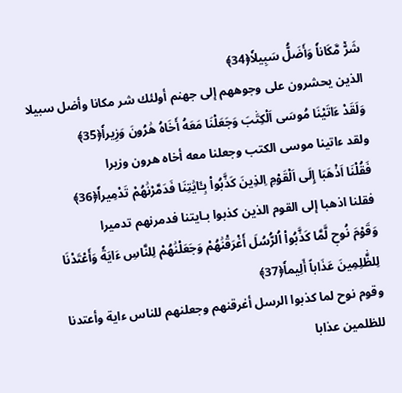شَرّٞ مَّكَاناٗ وَأَضَلُّ سَبِيلاٗ﴿34﴾
الذين يحشرون على وجوههم إلى جهنم أولئك شر مكانا وأضل سبيلا
وَلَقَدْ ءَاتَيْنَا مُوسَى اَلْكِتَٰبَ وَجَعَلْنَا مَعَهُ أَخَاهُ هَٰرُونَ وَزِيراٗ﴿35﴾
ولقد ءاتينا موسى الكتب وجعلنا معه أخاه هرون وزيرا
فَقُلْنَا اَذْهَبَا إِلَى اَلْقَوْمِ اِلذِينَ كَذَّبُواْ بِـَٔايَٰتِنَا فَدَمَّرْنَٰهُمْ تَدْمِيراٗ﴿36﴾
فقلنا اذهبا إلى القوم الذين كذبوا بـايتنا فدمرنهم تدميرا
وَقَوْمَ نُوحٖ لَّمَّا كَذَّبُواْ اُلرُّسُلَ أَغْرَقْنَٰهُمْ وَجَعَلْنَٰهُمْ لِلنَّاسِ ءَايَةٗ وَأَعْتَدْنَا لِلظَّٰلِمِينَ عَذَاباً أَلِيماٗ﴿37﴾
وقوم نوح لما كذبوا الرسل أغرقنهم وجعلنهم للناس ءاية وأعتدنا للظلمين عذابا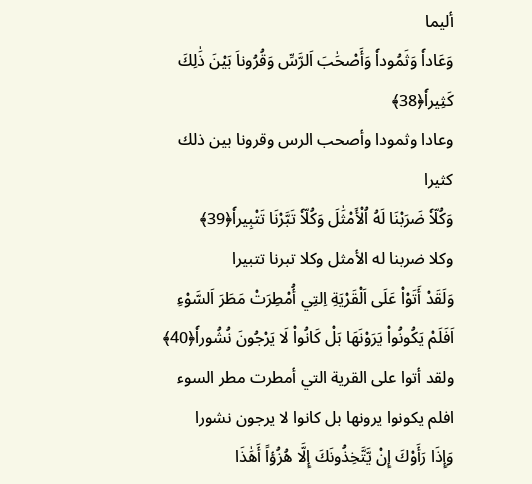أليما
وَعَاداٗ وَثَمُوداٗ وَأَصْحَٰبَ اَلرَّسِّ وَقُرُوناَ بَيْنَ ذَٰلِكَ كَثِيراٗ﴿38﴾
وعادا وثمودا وأصحب الرس وقرونا بين ذلك كثيرا
وَكُلّاٗ ضَرَبْنَا لَهُ اُلْأَمْثَٰلَ وَكُلّاٗ تَبَّرْنَا تَتْبِيراٗ﴿39﴾
وكلا ضربنا له الأمثل وكلا تبرنا تتبيرا
وَلَقَدْ أَتَوْاْ عَلَى اَلْقَرْيَةِ اِلتِي أُمْطِرَتْ مَطَرَ اَلسَّوْءِ اَفَلَمْ يَكُونُواْ يَرَوْنَهَا بَلْ كَانُواْ لَا يَرْجُونَ نُشُوراٗ﴿40﴾
ولقد أتوا على القرية التي أمطرت مطر السوء افلم يكونوا يرونها بل كانوا لا يرجون نشورا
وَإِذَا رَأَوْكَ إِنْ يَّتَّخِذُونَكَ إِلَّا هُزُؤاً أَهَٰذَا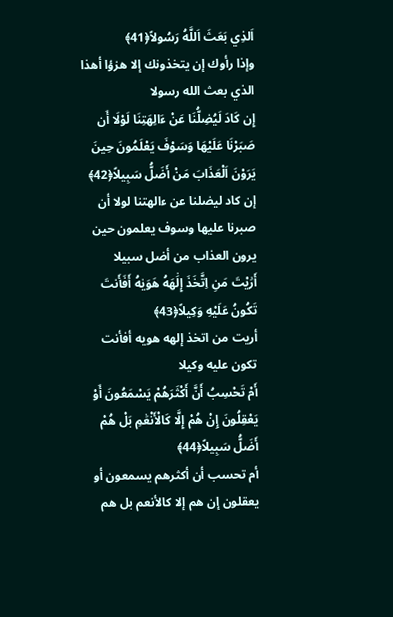اَلذِي بَعَثَ اَللَّهُ رَسُولاً﴿41﴾
وإذا رأوك إن يتخذونك إلا هزؤا أهذا الذي بعث الله رسولا
إِن كَادَ لَيُضِلُّنَا عَنْ ءَالِهَتِنَا لَوْلَا أَن صَبَرْنَا عَلَيْهَا وَسَوْفَ يَعْلَمُونَ حِينَ يَرَوْنَ اَلْعَذَابَ مَنْ أَضَلُّ سَبِيلاً﴿42﴾
إن كاد ليضلنا عن ءالهتنا لولا أن صبرنا عليها وسوف يعلمون حين يرون العذاب من أضل سبيلا
أَرَٰيْتَ مَنِ اِتَّخَذَ إِلَٰهَهُ هَوَيٰهُ أَفَأَنتَ تَكُونُ عَلَيْهِ وَكِيلاً﴿43﴾
أريت من اتخذ إلهه هويه أفأنت تكون عليه وكيلا
أَمْ تَحْسِبُ أَنَّ أَكْثَرَهُمْ يَسْمَعُونَ أَوْ يَعْقِلُونَ إِنْ هُمْ إِلَّا كَالْأَنْعَٰمِ بَلْ هُمْ أَضَلُّ سَبِيلاً﴿44﴾
أم تحسب أن أكثرهم يسمعون أو يعقلون إن هم إلا كالأنعم بل هم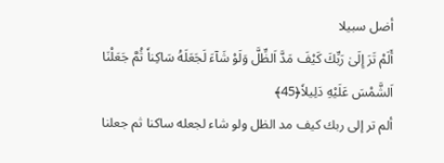أضل سبيلا
أَلَمْ تَرَ إِلَىٰ رَبِّكَ كَيْفَ مَدَّ اَلظِّلَّ وَلَوْ شَآءَ لَجَعَلَهُ سَاكِناٗ ثُمَّ جَعَلْنَا اَلشَّمْسَ عَلَيْهِ دَلِيلاٗ﴿45﴾
ألم تر إلى ربك كيف مد الظل ولو شاء لجعله ساكنا ثم جعلنا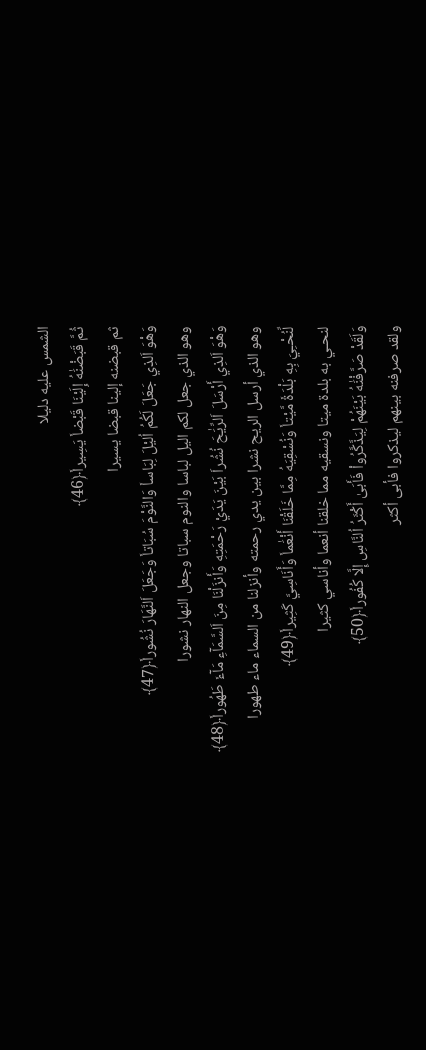الشمس عليه دليلا
ثُمَّ قَبَضْنَٰهُ إِلَيْنَا قَبْضاٗ يَسِيراٗ﴿46﴾
ثم قبضنه إلينا قبضا يسيرا
وَهْوَ اَلذِي جَعَلَ لَكُمُ اُليْلَ لِبَاساٗ وَالنَّوْمَ سُبَاتاٗ وَجَعَلَ اَلنَّهَارَ نُشُوراٗ﴿47﴾
وهو الذي جعل لكم اليل لباسا والنوم سباتا وجعل النهار نشورا
وَهْوَ اَلذِي أَرْسَلَ اَلرِّيَٰحَ نُشُراَ بَيْنَ يَدَيْ رَحْمَتِهِ وَأَنزَلْنَا مِنَ اَلسَّمَآءِ مَآءٗ طَهُوراٗ﴿48﴾
وهو الذي أرسل الريح نشرا بين يدي رحمته وأنزلنا من السماء ماء طهورا
لِّنُحْـِيَ بِهِ بَلْدَةٗ مَّيْتاٗ وَنُسْقِيَهُ مِمَّا خَلَقْنَا أَنْعَٰماٗ وَأَنَاسِيَّ كَثِيراٗ﴿49﴾
لنحـي به بلدة ميتا ونسقيه مما خلقنا أنعما وأناسي كثيرا
وَلَقَدْ صَرَّفْنَٰهُ بَيْنَهُمْ لِيَذَّكَّرُواْ فَأَبَىٰ أَكْثَرُ اُلنَّاسِ إِلَّا كُفُوراٗ﴿50﴾
ولقد صرفنه بينهم ليذكروا فأبى أكثر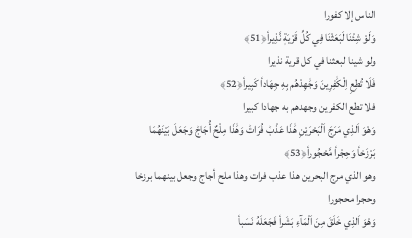الناس إلا كفورا
وَلَوْ شِئْنَا لَبَعَثْنَا فِي كُلِّ قَرْيَةٖ نَّذِيراٗ﴿51﴾
ولو شينا لبعثنا في كل قرية نذيرا
فَلَا تُطِعِ اِلْكَٰفِرِينَ وَجَٰهِدْهُم بِهِ جِهَاداٗ كَبِيراٗ﴿52﴾
فلا تطع الكفرين وجهدهم به جهادا كبيرا
وَهْوَ اَلذِي مَرَجَ اَلْبَحْرَيْنِ هَٰذَا عَذْبٞ فُرَاتٞ وَهَٰذَا مِلْحٌ أُجَاجٞ وَجَعَلَ بَيْنَهُمَا بَرْزَخاٗ وَحِجْراٗ مَّحْجُوراٗ﴿53﴾
وهو الذي مرج البحرين هذا عذب فرات وهذا ملح أجاج وجعل بينهما برزخا وحجرا محجورا
وَهْوَ اَلذِي خَلَقَ مِنَ اَلْمَآءِ بَشَراٗ فَجَعَلَهُ نَسَباٗ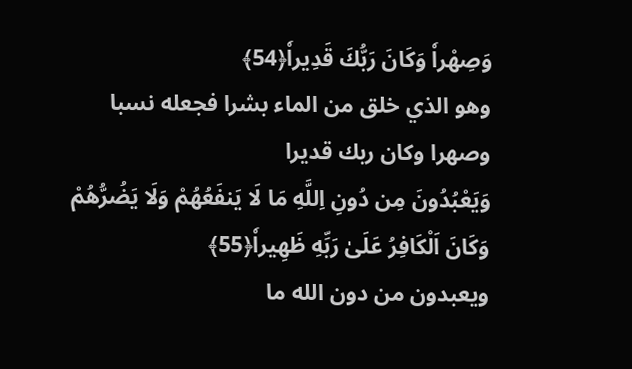وَصِهْراٗ وَكَانَ رَبُّكَ قَدِيراٗ﴿54﴾
وهو الذي خلق من الماء بشرا فجعله نسبا وصهرا وكان ربك قديرا
وَيَعْبُدُونَ مِن دُونِ اِللَّهِ مَا لَا يَنفَعُهُمْ وَلَا يَضُرُّهُمْ وَكَانَ اَلْكَافِرُ عَلَىٰ رَبِّهِ ظَهِيراٗ﴿55﴾
ويعبدون من دون الله ما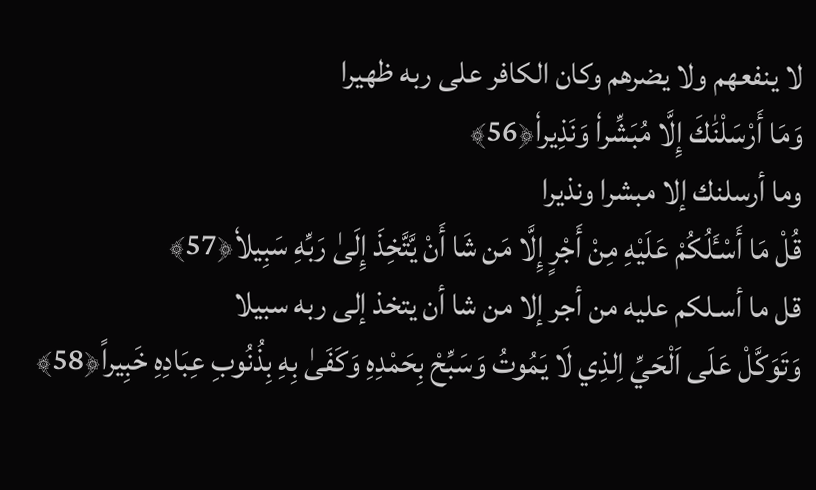لا ينفعهم ولا يضرهم وكان الكافر على ربه ظهيرا
وَمَا أَرْسَلْنَٰكَ إِلَّا مُبَشِّراٗ وَنَذِيراٗ﴿56﴾
وما أرسلنك إلا مبشرا ونذيرا
قُلْ مَا أَسْـَٔلُكُمْ عَلَيْهِ مِنْ أَجْرٍ إِلَّا مَن شَا أَنْ يَّتَّخِذَ إِلَىٰ رَبِّهِ سَبِيلاٗ﴿57﴾
قل ما أسـلكم عليه من أجر إلا من شا أن يتخذ إلى ربه سبيلا
وَتَوَكَّلْ عَلَى اَلْحَيِّ اِلذِي لَا يَمُوتُ وَسَبِّحْ بِحَمْدِهِ وَكَفَىٰ بِهِ بِذُنُوبِ عِبَادِهِ خَبِيراً﴿58﴾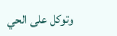وتوكل على الحي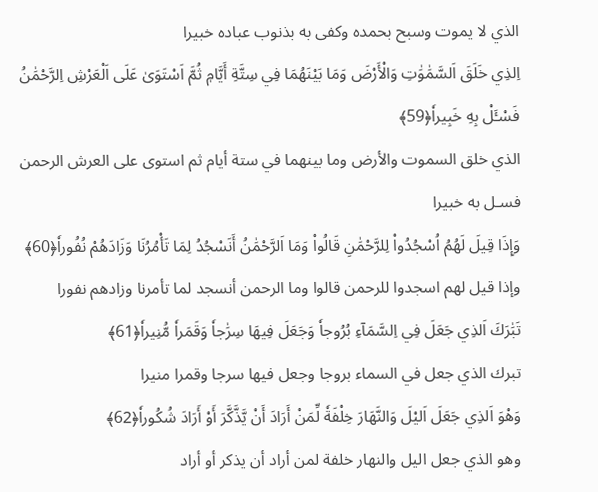الذي لا يموت وسبح بحمده وكفى به بذنوب عباده خبيرا
اِلذِي خَلَقَ اَلسَّمَٰوَٰتِ وَالْأَرْضَ وَمَا بَيْنَهُمَا فِي سِتَّةِ أَيَّامٖ ثُمَّ اَسْتَوَىٰ عَلَى اَلْعَرْشِ اِلرَّحْمَٰنُ فَسْـَٔلْ بِهِ خَبِيراٗ﴿59﴾
الذي خلق السموت والأرض وما بينهما في ستة أيام ثم استوى على العرش الرحمن فسـل به خبيرا
وَإِذَا قِيلَ لَهُمُ اُسْجُدُواْ لِلرَّحْمَٰنِ قَالُواْ وَمَا اَلرَّحْمَٰنُ أَنَسْجُدُ لِمَا تَأْمُرُنَا وَزَادَهُمْ نُفُوراٗ﴿60﴾
وإذا قيل لهم اسجدوا للرحمن قالوا وما الرحمن أنسجد لما تأمرنا وزادهم نفورا
تَبَٰرَكَ اَلذِي جَعَلَ فِي اِلسَّمَآءِ بُرُوجاٗ وَجَعَلَ فِيهَا سِرَٰجاٗ وَقَمَراٗ مُّنِيراٗ﴿61﴾
تبرك الذي جعل في السماء بروجا وجعل فيها سرجا وقمرا منيرا
وَهْوَ اَلذِي جَعَلَ اَليْلَ وَالنَّهَارَ خِلْفَةٗ لِّمَنْ أَرَادَ أَنْ يَّذَّكَّرَ أَوْ أَرَادَ شُكُوراٗ﴿62﴾
وهو الذي جعل اليل والنهار خلفة لمن أراد أن يذكر أو أراد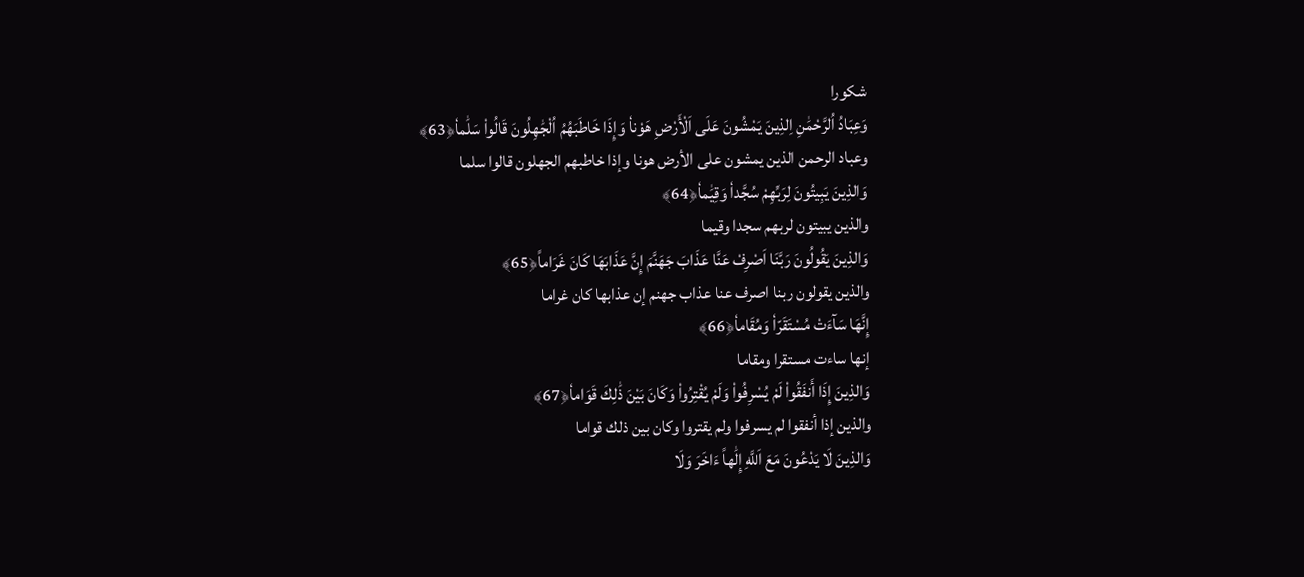شكورا
وَعِبَادُ اُلرَّحْمَٰنِ اِلذِينَ يَمْشُونَ عَلَى اَلْأَرْضِ هَوْناٗ وَإِذَا خَاطَبَهُمُ اُلْجَٰهِلُونَ قَالُواْ سَلَٰماٗ﴿63﴾
وعباد الرحمن الذين يمشون على الأرض هونا وإذا خاطبهم الجهلون قالوا سلما
وَالذِينَ يَبِيتُونَ لِرَبِّهِمْ سُجَّداٗ وَقِيَٰماٗ﴿64﴾
والذين يبيتون لربهم سجدا وقيما
وَالذِينَ يَقُولُونَ رَبَّنَا اَصْرِفْ عَنَّا عَذَابَ جَهَنَّمَ إِنَّ عَذَابَهَا كَانَ غَرَاماً﴿65﴾
والذين يقولون ربنا اصرف عنا عذاب جهنم إن عذابها كان غراما
إِنَّهَا سَآءَتْ مُسْتَقَرّاٗ وَمُقَاماٗ﴿66﴾
إنها ساءت مستقرا ومقاما
وَالذِينَ إِذَا أَنفَقُواْ لَمْ يُسْرِفُواْ وَلَمْ يُقْتِرُواْ وَكَانَ بَيْنَ ذَٰلِكَ قَوَاماٗ﴿67﴾
والذين إذا أنفقوا لم يسرفوا ولم يقتروا وكان بين ذلك قواما
وَالذِينَ لَا يَدْعُونَ مَعَ اَللَّهِ إِلَٰهاً ءَاخَرَ وَلَا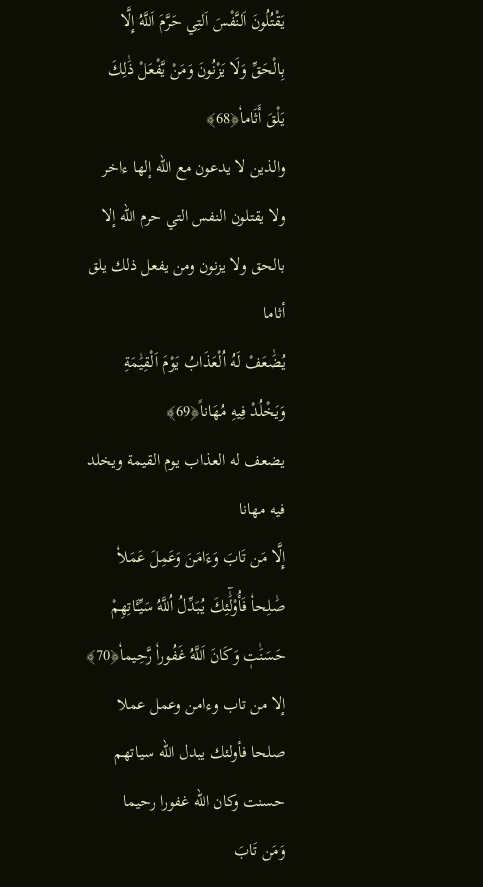يَقْتُلُونَ اَلنَّفْسَ اَلتِي حَرَّمَ اَللَّهُ إِلَّا بِالْحَقِّ وَلَا يَزْنُونَ وَمَنْ يَّفْعَلْ ذَٰلِكَ يَلْقَ أَثَاماٗ﴿68﴾
والذين لا يدعون مع الله إلها ءاخر ولا يقتلون النفس التي حرم الله إلا بالحق ولا يزنون ومن يفعل ذلك يلق أثاما
يُضَٰعَفْ لَهُ اُلْعَذَابُ يَوْمَ اَلْقِيَٰمَةِ وَيَخْلُدْ فِيهِ مُهَاناً﴿69﴾
يضعف له العذاب يوم القيمة ويخلد فيه مهانا
إِلَّا مَن تَابَ وَءَامَنَ وَعَمِلَ عَمَلاٗ صَٰلِحاٗ فَأُوْلَٰٓئِكَ يُبَدِّلُ اُللَّهُ سَيِّـَٔاتِهِمْ حَسَنَٰتٖ وَكَانَ اَللَّهُ غَفُوراٗ رَّحِيماٗ﴿70﴾
إلا من تاب وءامن وعمل عملا صلحا فأولئك يبدل الله سيـاتهم حسنت وكان الله غفورا رحيما
وَمَن تَابَ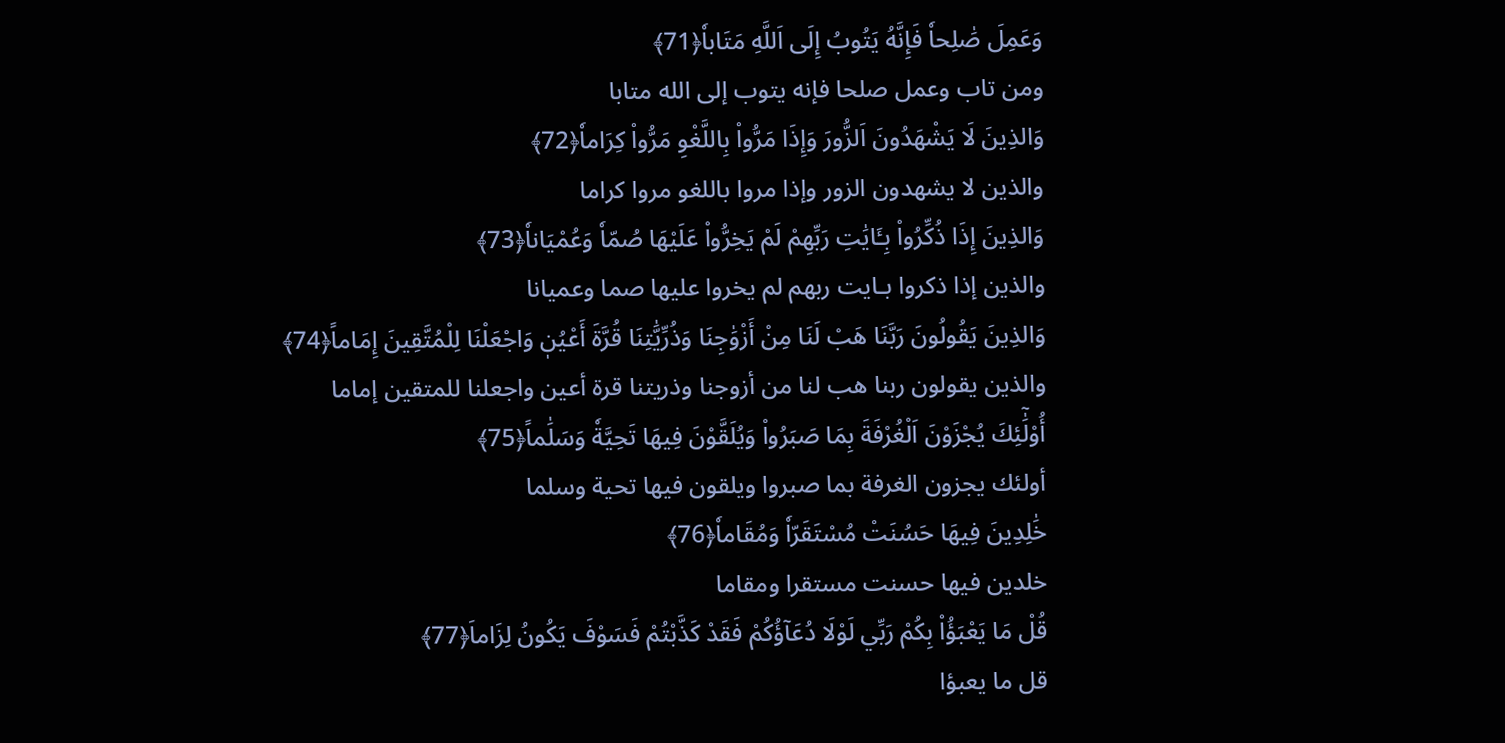وَعَمِلَ صَٰلِحاٗ فَإِنَّهُ يَتُوبُ إِلَى اَللَّهِ مَتَاباٗ﴿71﴾
ومن تاب وعمل صلحا فإنه يتوب إلى الله متابا
وَالذِينَ لَا يَشْهَدُونَ اَلزُّورَ وَإِذَا مَرُّواْ بِاللَّغْوِ مَرُّواْ كِرَاماٗ﴿72﴾
والذين لا يشهدون الزور وإذا مروا باللغو مروا كراما
وَالذِينَ إِذَا ذُكِّرُواْ بِـَٔايَٰتِ رَبِّهِمْ لَمْ يَخِرُّواْ عَلَيْهَا صُمّاٗ وَعُمْيَاناٗ﴿73﴾
والذين إذا ذكروا بـايت ربهم لم يخروا عليها صما وعميانا
وَالذِينَ يَقُولُونَ رَبَّنَا هَبْ لَنَا مِنْ أَزْوَٰجِنَا وَذُرِّيَّٰتِنَا قُرَّةَ أَعْيُنٖ وَاجْعَلْنَا لِلْمُتَّقِينَ إِمَاماً﴿74﴾
والذين يقولون ربنا هب لنا من أزوجنا وذريتنا قرة أعين واجعلنا للمتقين إماما
أُوْلَٰٓئِكَ يُجْزَوْنَ اَلْغُرْفَةَ بِمَا صَبَرُواْ وَيُلَقَّوْنَ فِيهَا تَحِيَّةٗ وَسَلَٰماً﴿75﴾
أولئك يجزون الغرفة بما صبروا ويلقون فيها تحية وسلما
خَٰلِدِينَ فِيهَا حَسُنَتْ مُسْتَقَرّاٗ وَمُقَاماٗ﴿76﴾
خلدين فيها حسنت مستقرا ومقاما
قُلْ مَا يَعْبَؤُاْ بِكُمْ رَبِّي لَوْلَا دُعَآؤُكُمْ فَقَدْ كَذَّبْتُمْ فَسَوْفَ يَكُونُ لِزَاماَ﴿77﴾
قل ما يعبؤا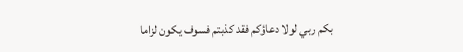بكم ربي لولا دعاؤكم فقد كذبتم فسوف يكون لزاما